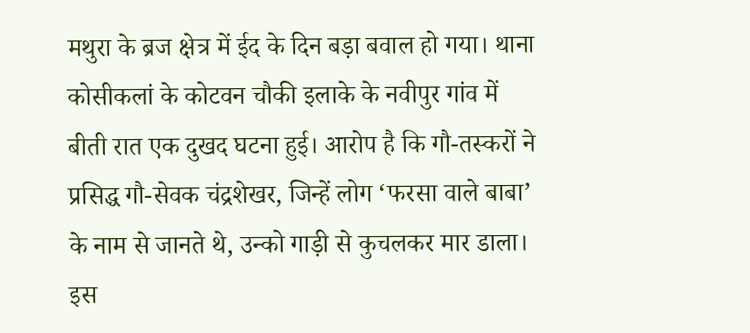मथुरा के ब्रज क्षेत्र में ईद के दिन बड़ा बवाल हो गया। थाना कोसीकलां के कोटवन चौकी इलाके के नवीपुर गांव में बीती रात एक दुखद घटना हुई। आरोप है कि गौ-तस्करों ने प्रसिद्ध गौ-सेवक चंद्रशेखर, जिन्हें लोग ‘फरसा वाले बाबा’ के नाम से जानते थे, उन्को गाड़ी से कुचलकर मार डाला। इस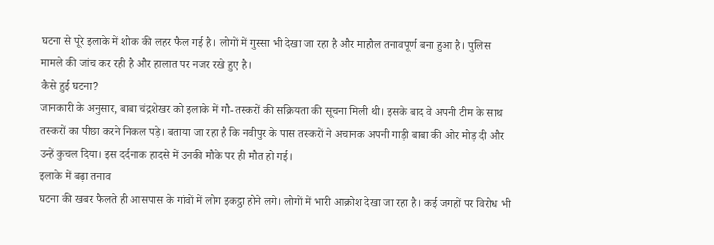घटना से पूरे इलाके में शोक की लहर फैल गई है। लोगों में गुस्सा भी देखा जा रहा है और माहौल तनावपूर्ण बना हुआ है। पुलिस मामले की जांच कर रही है और हालात पर नजर रखे हुए है।
कैसे हुई घटना?
जानकारी के अनुसार, बाबा चंद्रशेखर को इलाके में गौ-तस्करों की सक्रियता की सूचना मिली थी। इसके बाद वे अपनी टीम के साथ तस्करों का पीछा करने निकल पड़े। बताया जा रहा है कि नवीपुर के पास तस्करों ने अचानक अपनी गाड़ी बाबा की ओर मोड़ दी और उन्हें कुचल दिया। इस दर्दनाक हादसे में उनकी मौके पर ही मौत हो गई।
इलाके में बढ़ा तनाव
घटना की खबर फैलते ही आसपास के गांवों में लोग इकट्ठा होने लगे। लोगों में भारी आक्रोश देखा जा रहा है। कई जगहों पर विरोध भी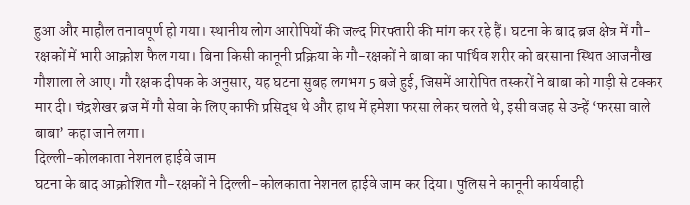हुआ और माहौल तनावपूर्ण हो गया। स्थानीय लोग आरोपियों की जल्द गिरफ्तारी की मांग कर रहे हैं। घटना के बाद ब्रज क्षेत्र में गौ-रक्षकों में भारी आक्रोश फैल गया। बिना किसी कानूनी प्रक्रिया के गौ-रक्षकों ने बाबा का पार्थिव शरीर को बरसाना स्थित आजनौख गौशाला ले आए। गौ रक्षक दीपक के अनुसार, यह घटना सुबह लगभग 5 बजे हुई, जिसमें आरोपित तस्करों ने बाबा को गाड़ी से टक्कर मार दी। चंद्रशेखर ब्रज में गौ सेवा के लिए काफी प्रसिद्ध थे और हाथ में हमेशा फरसा लेकर चलते थे, इसी वजह से उन्हें ‘फरसा वाले बाबा’ कहा जाने लगा।
दिल्ली-कोलकाता नेशनल हाईवे जाम
घटना के बाद आक्रोशित गौ-रक्षकों ने दिल्ली-कोलकाता नेशनल हाईवे जाम कर दिया। पुलिस ने कानूनी कार्यवाही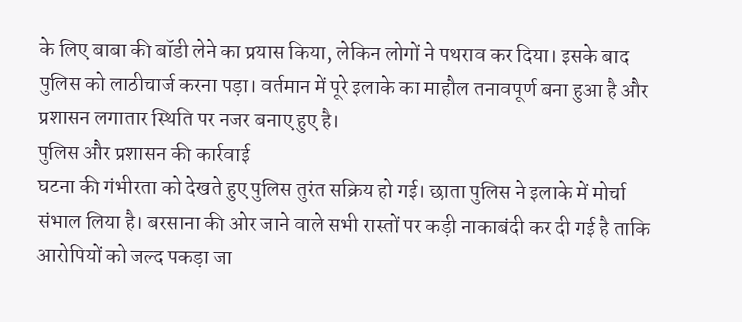के लिए बाबा की बॉडी लेने का प्रयास किया, लेकिन लोगों ने पथराव कर दिया। इसके बाद पुलिस को लाठीचार्ज करना पड़ा। वर्तमान में पूरे इलाके का माहौल तनावपूर्ण बना हुआ है और प्रशासन लगातार स्थिति पर नजर बनाए हुए है।
पुलिस और प्रशासन की कार्रवाई
घटना की गंभीरता को देखते हुए पुलिस तुरंत सक्रिय हो गई। छाता पुलिस ने इलाके में मोर्चा संभाल लिया है। बरसाना की ओर जाने वाले सभी रास्तों पर कड़ी नाकाबंदी कर दी गई है ताकि आरोपियों को जल्द पकड़ा जा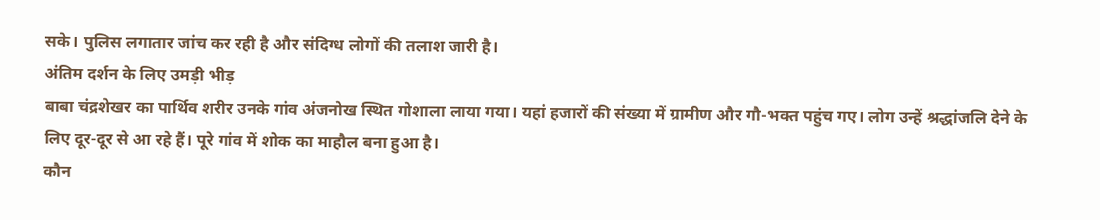सके। पुलिस लगातार जांच कर रही है और संदिग्ध लोगों की तलाश जारी है।
अंतिम दर्शन के लिए उमड़ी भीड़
बाबा चंद्रशेखर का पार्थिव शरीर उनके गांव अंजनोख स्थित गोशाला लाया गया। यहां हजारों की संख्या में ग्रामीण और गौ-भक्त पहुंच गए। लोग उन्हें श्रद्धांजलि देने के लिए दूर-दूर से आ रहे हैं। पूरे गांव में शोक का माहौल बना हुआ है।
कौन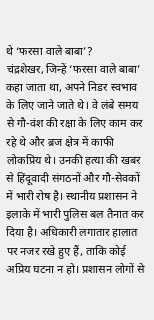थे ‘फरसा वाले बाबा’?
चंद्रशेखर, जिन्हें ‘फरसा वाले बाबा’ कहा जाता था, अपने निडर स्वभाव के लिए जाने जाते थे। वे लंबे समय से गौ-वंश की रक्षा के लिए काम कर रहे थे और ब्रज क्षेत्र में काफी लोकप्रिय थे। उनकी हत्या की खबर से हिंदूवादी संगठनों और गौ-सेवकों में भारी रोष है। स्थानीय प्रशासन ने इलाके में भारी पुलिस बल तैनात कर दिया है। अधिकारी लगातार हालात पर नजर रखे हुए हैं, ताकि कोई अप्रिय घटना न हो। प्रशासन लोगों से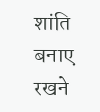शांति बनाए रखने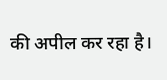की अपील कर रहा है।